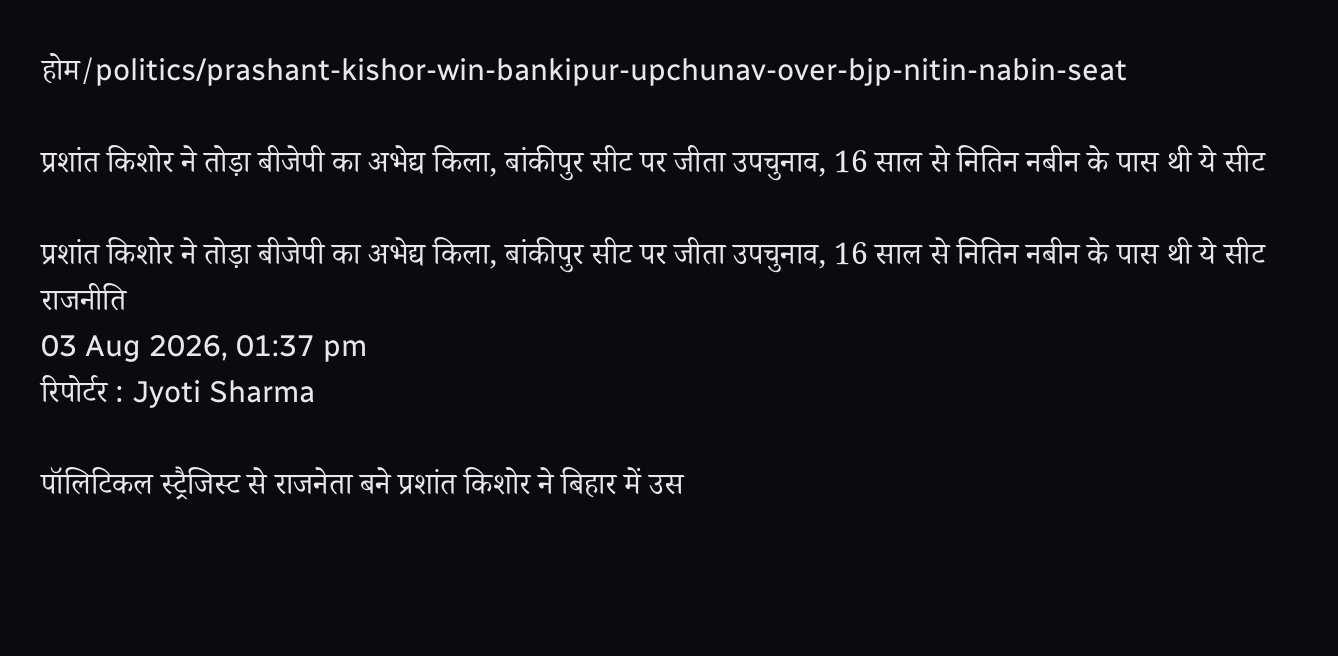होम/politics/prashant-kishor-win-bankipur-upchunav-over-bjp-nitin-nabin-seat

प्रशांत किशोर ने तोड़ा बीजेपी का अभेद्य किला, बांकीपुर सीट पर जीता उपचुनाव, 16 साल से नितिन नबीन के पास थी ये सीट

प्रशांत किशोर ने तोड़ा बीजेपी का अभेद्य किला, बांकीपुर सीट पर जीता उपचुनाव, 16 साल से नितिन नबीन के पास थी ये सीट
राजनीति
03 Aug 2026, 01:37 pm
रिपोर्टर : Jyoti Sharma

पॉलिटिकल स्ट्रैजिस्ट से राजनेता बने प्रशांत किशोर ने बिहार में उस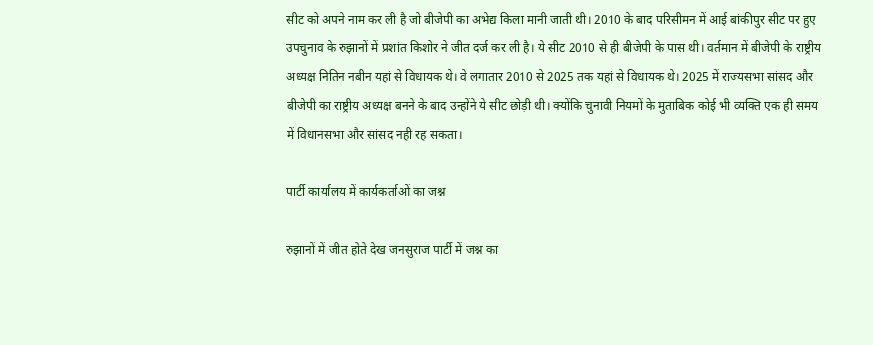सीट को अपने नाम कर ली है जो बीजेपी का अभेद्य किला मानी जाती थी। 2010 के बाद परिसीमन में आई बांकीपुर सीट पर हुए उपचुनाव के रुझानों में प्रशांत किशोर ने जीत दर्ज कर ली है। ये सीट 2010 से ही बीजेपी के पास थी। वर्तमान में बीजेपी के राष्ट्रीय अध्यक्ष नितिन नबीन यहां से विधायक थे। वे लगातार 2010 से 2025 तक यहां से विधायक थे। 2025 में राज्यसभा सांसद और बीजेपी का राष्ट्रीय अध्यक्ष बनने के बाद उन्होंने ये सीट छोड़ी थी। क्योंकि चुनावी नियमों के मुताबिक कोई भी व्यक्ति एक ही समय में विधानसभा और सांसद नही रह सकता।

पार्टी कार्यालय में कार्यकर्ताओं का जश्न

रुझानों में जीत होते देख जनसुराज पार्टी में जश्न का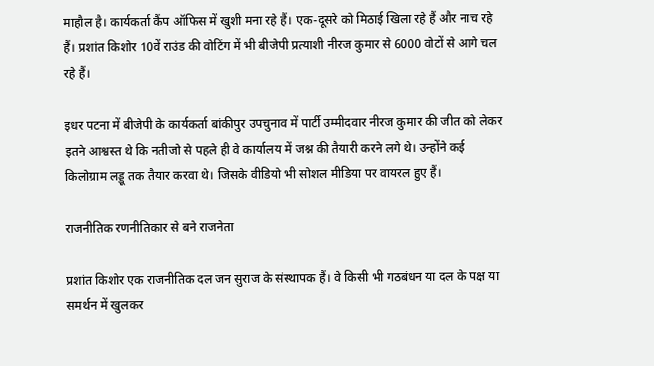माहौल है। कार्यकर्ता कैंप ऑफिस में खुशी मना रहे हैं। एक-दूसरे को मिठाई खिला रहे हैं और नाच रहे हैं। प्रशांत किशोर 10वें राउंड की वोटिंग में भी बीजेपी प्रत्याशी नीरज कुमार से 6000 वोटों से आगे चल रहे हैं।

इधर पटना में बीजेपी के कार्यकर्ता बांकीपुर उपचुनाव में पार्टी उम्मीदवार नीरज कुमार की जीत को लेकर इतने आश्वस्त थे कि नतीजो से पहले ही वे कार्यालय में जश्न की तैयारी करने लगे थे। उन्होंने कई किलोग्राम लड्डू तक तैयार करवा थे। जिसके वीडियो भी सोशल मीडिया पर वायरल हुए हैं।

राजनीतिक रणनीतिकार से बने राजनेता

प्रशांत किशोर एक राजनीतिक दल जन सुराज के संस्थापक हैं। वे किसी भी गठबंधन या दल के पक्ष या समर्थन में खुलकर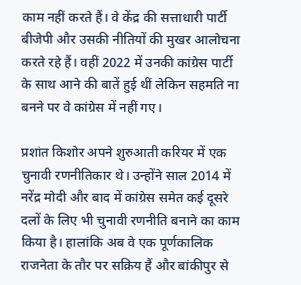काम नहीं करते हैं। वे केंद्र की सत्ताधारी पार्टी बीजेपी और उसकी नीतियों की मुखर आलोचना करते रहे हैं। वहीं 2022 में उनकी कांग्रेस पार्टी के साथ आने की बातें हुई थीं लेकिन सहमति ना बनने पर वे कांग्रेस में नहीं गए।

प्रशांत किशोर अपने शुरुआती करियर में एक चुनावी रणनीतिकार थे। उन्होंने साल 2014 में नरेंद्र मोदी और बाद में कांग्रेस समेत कई दूसरे दलों के लिए भी चुनावी रणनीति बनाने का काम किया है। हालांकि अब वे एक पूर्णकालिक राजनेता के तौर पर सक्रिय हैं और बांकीपुर से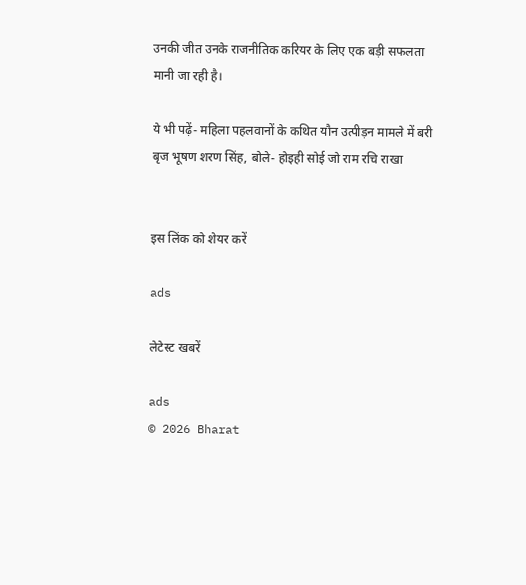उनकी जीत उनके राजनीतिक करियर के लिए एक बड़ी सफलता मानी जा रही है।

ये भी पढ़ें- महिला पहलवानों के कथित यौन उत्पीड़न मामले में बरी बृज भूषण शरण सिंह, बोले- होइही सोई जो राम रचि राखा


इस लिंक को शेयर करें

ads

लेटेस्ट खबरें

ads
© 2026 Bharat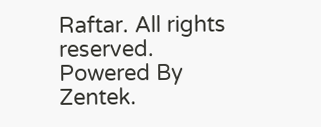Raftar. All rights reserved. Powered By Zentek.